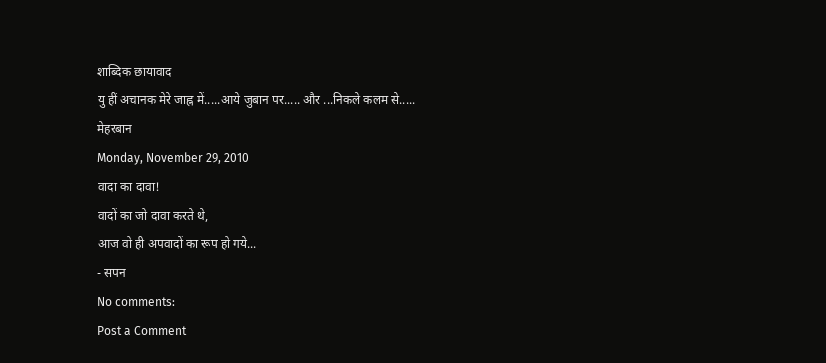शाब्दिक छायावाद
यु हीं अचानक मेरे जाह्न में.....आये जुबान पर..... और ...निकले कलम से.....
मेहरबान
Monday, November 29, 2010
वादा का दावा!
वादों का जो दावा करते थे,
आज वो ही अपवादों का रूप हो गये...
- सपन
No comments:
Post a Comment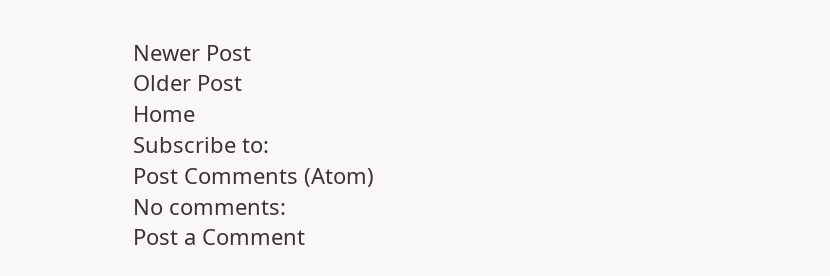Newer Post
Older Post
Home
Subscribe to:
Post Comments (Atom)
No comments:
Post a Comment